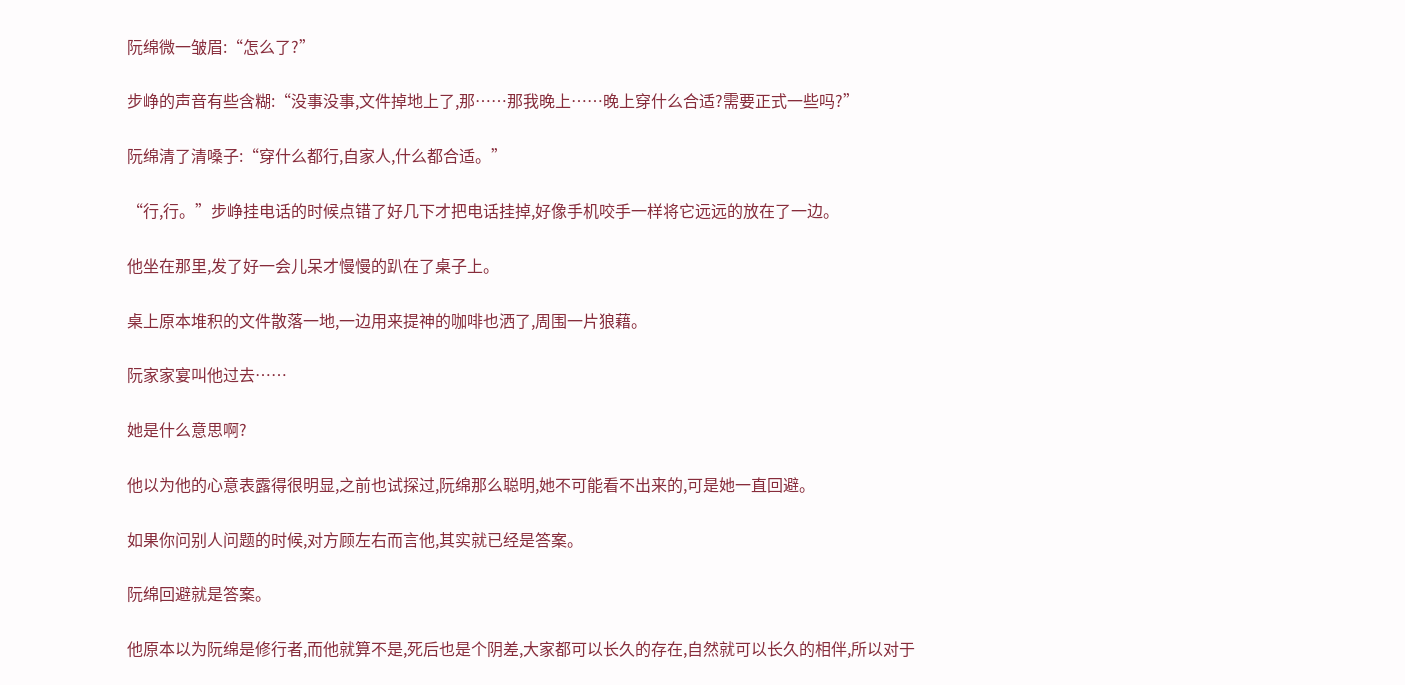阮绵微一皱眉:“怎么了?”

步峥的声音有些含糊:“没事没事,文件掉地上了,那……那我晚上……晚上穿什么合适?需要正式一些吗?”

阮绵清了清嗓子:“穿什么都行,自家人,什么都合适。”

“行,行。”步峥挂电话的时候点错了好几下才把电话挂掉,好像手机咬手一样将它远远的放在了一边。

他坐在那里,发了好一会儿呆才慢慢的趴在了桌子上。

桌上原本堆积的文件散落一地,一边用来提神的咖啡也洒了,周围一片狼藉。

阮家家宴叫他过去……

她是什么意思啊?

他以为他的心意表露得很明显,之前也试探过,阮绵那么聪明,她不可能看不出来的,可是她一直回避。

如果你问别人问题的时候,对方顾左右而言他,其实就已经是答案。

阮绵回避就是答案。

他原本以为阮绵是修行者,而他就算不是,死后也是个阴差,大家都可以长久的存在,自然就可以长久的相伴,所以对于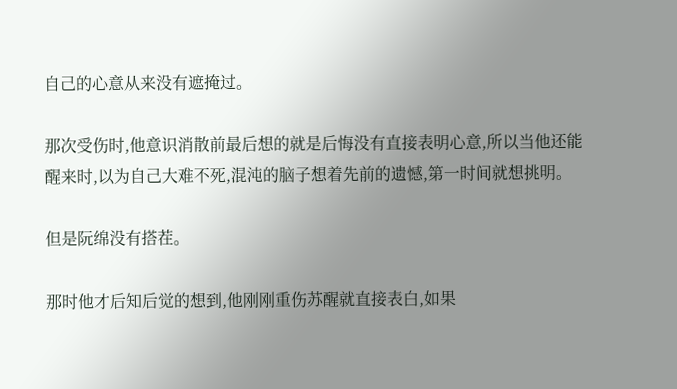自己的心意从来没有遮掩过。

那次受伤时,他意识消散前最后想的就是后悔没有直接表明心意,所以当他还能醒来时,以为自己大难不死,混沌的脑子想着先前的遗憾,第一时间就想挑明。

但是阮绵没有搭茬。

那时他才后知后觉的想到,他刚刚重伤苏醒就直接表白,如果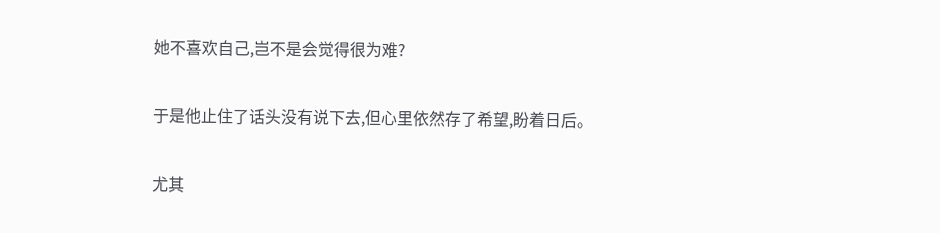她不喜欢自己,岂不是会觉得很为难?

于是他止住了话头没有说下去,但心里依然存了希望,盼着日后。

尤其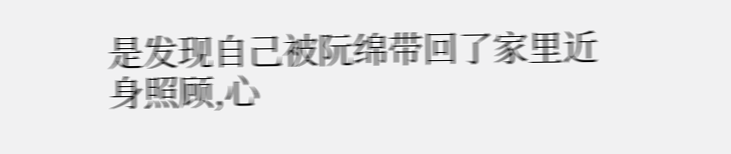是发现自己被阮绵带回了家里近身照顾,心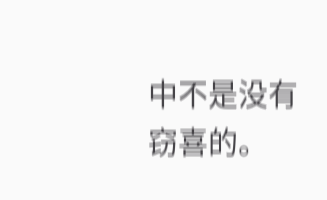中不是没有窃喜的。